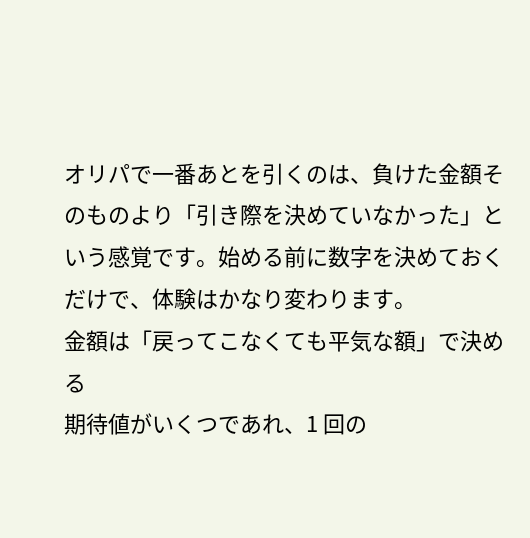オリパで一番あとを引くのは、負けた金額そのものより「引き際を決めていなかった」という感覚です。始める前に数字を決めておくだけで、体験はかなり変わります。
金額は「戻ってこなくても平気な額」で決める
期待値がいくつであれ、1 回の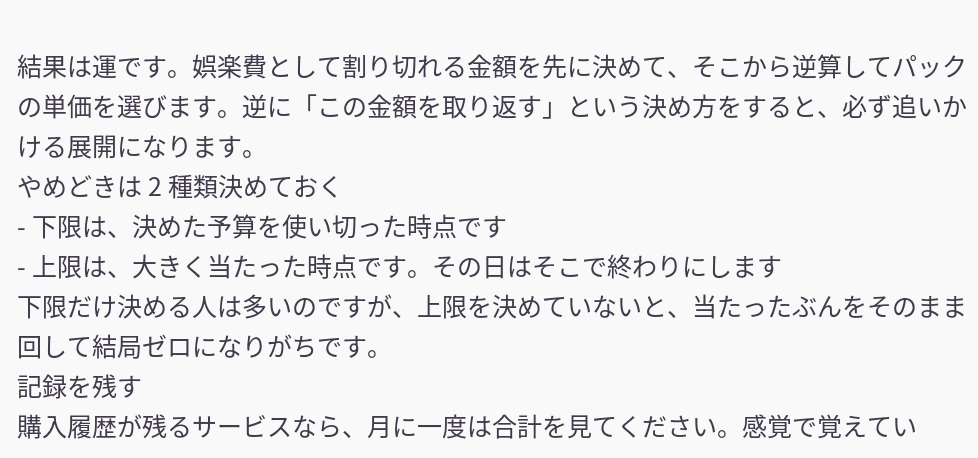結果は運です。娯楽費として割り切れる金額を先に決めて、そこから逆算してパックの単価を選びます。逆に「この金額を取り返す」という決め方をすると、必ず追いかける展開になります。
やめどきは 2 種類決めておく
- 下限は、決めた予算を使い切った時点です
- 上限は、大きく当たった時点です。その日はそこで終わりにします
下限だけ決める人は多いのですが、上限を決めていないと、当たったぶんをそのまま回して結局ゼロになりがちです。
記録を残す
購入履歴が残るサービスなら、月に一度は合計を見てください。感覚で覚えてい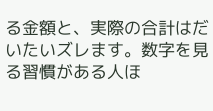る金額と、実際の合計はだいたいズレます。数字を見る習慣がある人ほ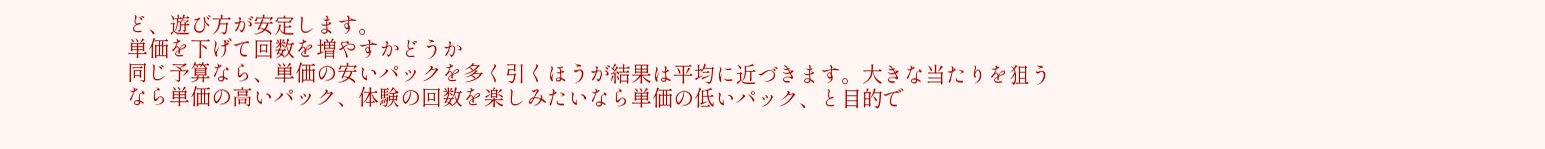ど、遊び方が安定します。
単価を下げて回数を増やすかどうか
同じ予算なら、単価の安いパックを多く引くほうが結果は平均に近づきます。大きな当たりを狙うなら単価の高いパック、体験の回数を楽しみたいなら単価の低いパック、と目的で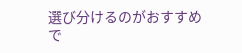選び分けるのがおすすめで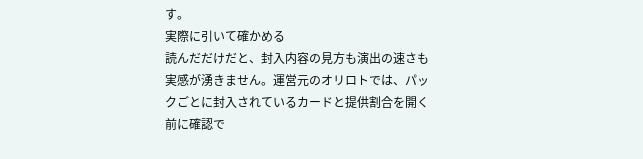す。
実際に引いて確かめる
読んだだけだと、封入内容の見方も演出の速さも実感が湧きません。運営元のオリロトでは、パックごとに封入されているカードと提供割合を開く前に確認で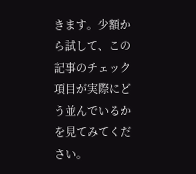きます。少額から試して、この記事のチェック項目が実際にどう並んでいるかを見てみてください。